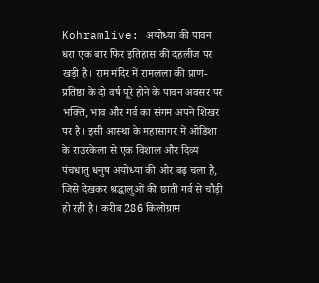Kohramlive: अयोध्या की पावन धरा एक बार फिर इतिहास की दहलीज पर खड़ी है। राम मंदिर में रामलला की प्राण-प्रतिष्ठा के दो वर्ष पूरे होने के पावन अवसर पर भक्ति, भाव और गर्व का संगम अपने शिखर पर है। इसी आस्था के महासागर में ओडिशा के राउरकेला से एक विशाल और दिव्य पंचधातु धनुष अयोध्या की ओर बढ़ चला है, जिसे देखकर श्रद्धालुओं की छाती गर्व से चौड़ी हो रही है। करीब 286 किलोग्राम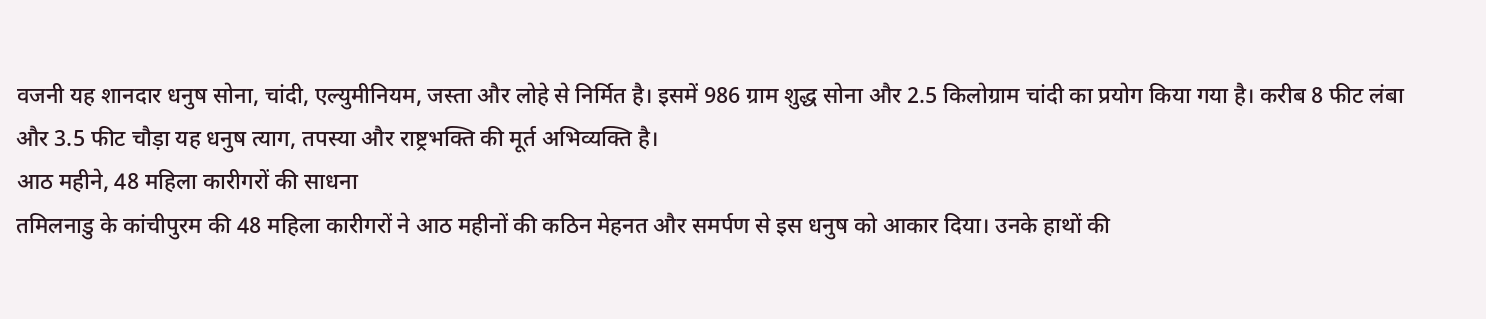वजनी यह शानदार धनुष सोना, चांदी, एल्युमीनियम, जस्ता और लोहे से निर्मित है। इसमें 986 ग्राम शुद्ध सोना और 2.5 किलोग्राम चांदी का प्रयोग किया गया है। करीब 8 फीट लंबा और 3.5 फीट चौड़ा यह धनुष त्याग, तपस्या और राष्ट्रभक्ति की मूर्त अभिव्यक्ति है।
आठ महीने, 48 महिला कारीगरों की साधना
तमिलनाडु के कांचीपुरम की 48 महिला कारीगरों ने आठ महीनों की कठिन मेहनत और समर्पण से इस धनुष को आकार दिया। उनके हाथों की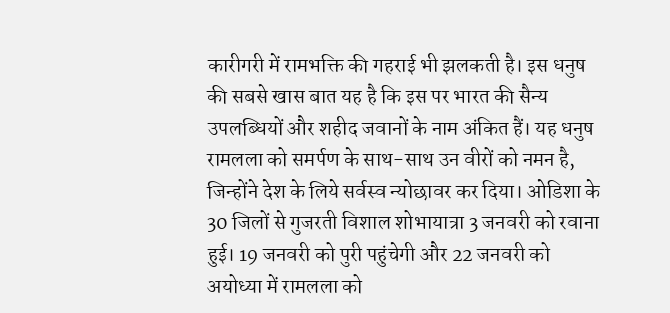कारीगरी में रामभक्ति की गहराई भी झलकती है। इस धनुष की सबसे खास बात यह है कि इस पर भारत की सैन्य उपलब्धियों और शहीद जवानों के नाम अंकित हैं। यह धनुष रामलला को समर्पण के साथ-साथ उन वीरों को नमन है, जिन्होंने देश के लिये सर्वस्व न्योछावर कर दिया। ओडिशा के 30 जिलों से गुजरती विशाल शोभायात्रा 3 जनवरी को रवाना हुई। 19 जनवरी को पुरी पहुंचेगी और 22 जनवरी को अयोध्या में रामलला को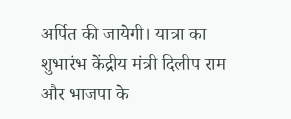अर्पित की जायेगी। यात्रा का शुभारंभ केंद्रीय मंत्री दिलीप राम और भाजपा के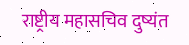राष्ट्रीय महासचिव दुष्यंत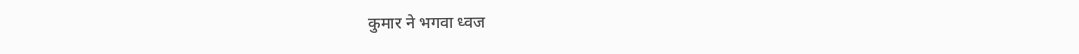कुमार ने भगवा ध्वज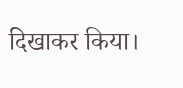दिखाकर किया।